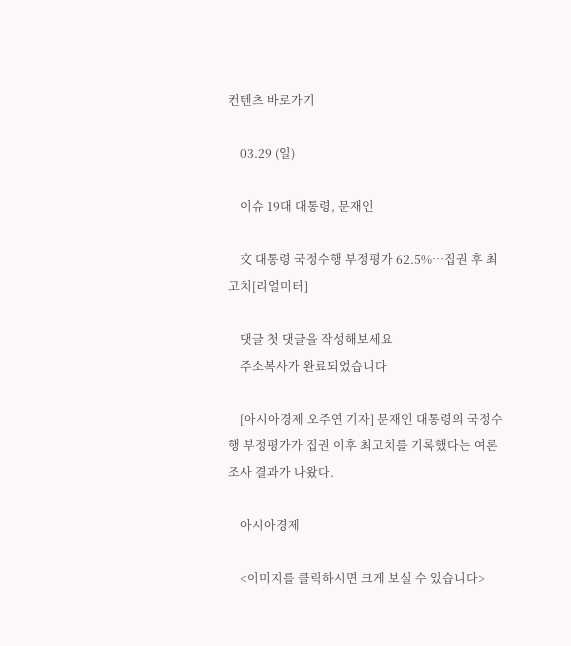컨텐츠 바로가기

    03.29 (일)

    이슈 19대 대통령, 문재인

    文 대통령 국정수행 부정평가 62.5%…집권 후 최고치[리얼미터]

    댓글 첫 댓글을 작성해보세요
    주소복사가 완료되었습니다

    [아시아경제 오주연 기자] 문재인 대통령의 국정수행 부정평가가 집권 이후 최고치를 기록했다는 여론조사 결과가 나왔다.

    아시아경제

    <이미지를 클릭하시면 크게 보실 수 있습니다>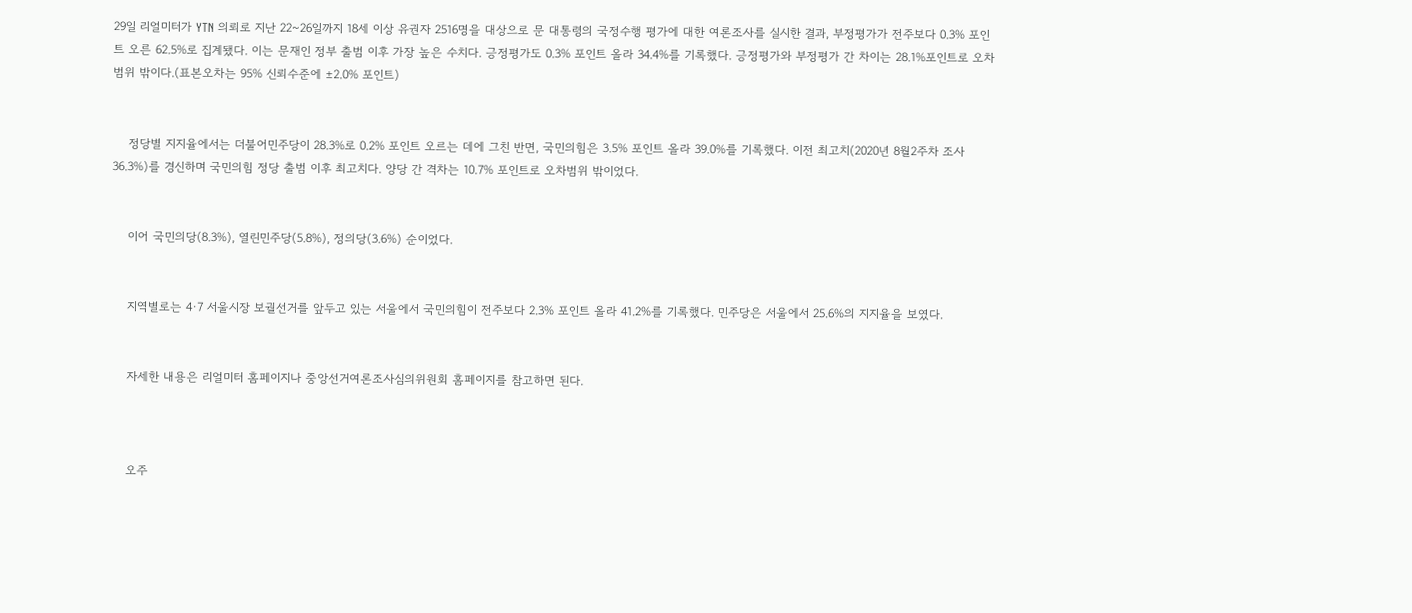29일 리얼미터가 YTN 의뢰로 지난 22~26일까지 18세 이상 유권자 2516명을 대상으로 문 대통령의 국정수행 평가에 대한 여론조사를 실시한 결과, 부정평가가 전주보다 0.3% 포인트 오른 62.5%로 집계됐다. 이는 문재인 정부 출범 이후 가장 높은 수치다. 긍정평가도 0.3% 포인트 올라 34.4%를 기록했다. 긍정평가와 부정평가 간 차이는 28.1%포인트로 오차범위 밖이다.(표본오차는 95% 신뢰수준에 ±2.0% 포인트)


    정당별 지지율에서는 더불어민주당이 28.3%로 0.2% 포인트 오르는 데에 그친 반면, 국민의힘은 3.5% 포인트 올라 39.0%를 기록했다. 이전 최고치(2020년 8월2주차 조사 36.3%)를 경신하며 국민의힘 정당 출범 이후 최고치다. 양당 간 격차는 10.7% 포인트로 오차범위 밖이었다.


    이어 국민의당(8.3%), 열린민주당(5.8%), 정의당(3.6%) 순이었다.


    지역별로는 4·7 서울시장 보궐선거를 앞두고 있는 서울에서 국민의힘이 전주보다 2.3% 포인트 올라 41.2%를 기록했다. 민주당은 서울에서 25.6%의 지지율을 보였다.


    자세한 내용은 리얼미터 홈페이지나 중앙선거여론조사심의위원회 홈페이지를 참고하면 된다.



    오주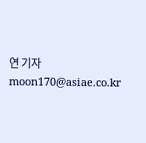연 기자 moon170@asiae.co.kr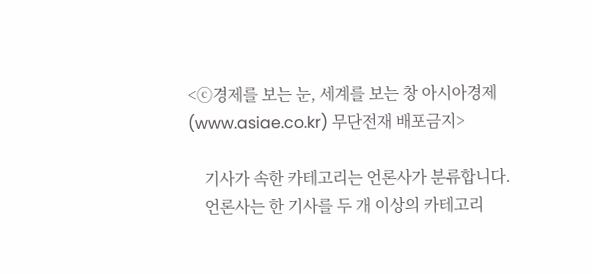<ⓒ경제를 보는 눈, 세계를 보는 창 아시아경제(www.asiae.co.kr) 무단전재 배포금지>

    기사가 속한 카테고리는 언론사가 분류합니다.
    언론사는 한 기사를 두 개 이상의 카테고리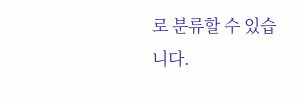로 분류할 수 있습니다.